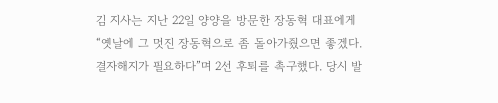김 지사는 지난 22일 양양을 방문한 장동혁 대표에게 “옛날에 그 멋진 장동혁으로 좀 돌아가줬으면 좋겠다. 결자해지가 필요하다”며 2선 후퇴를 촉구했다. 당시 발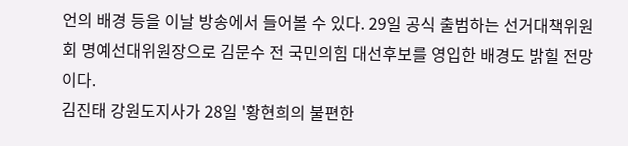언의 배경 등을 이날 방송에서 들어볼 수 있다. 29일 공식 출범하는 선거대책위원회 명예선대위원장으로 김문수 전 국민의힘 대선후보를 영입한 배경도 밝힐 전망이다.
김진태 강원도지사가 28일 '황현희의 불편한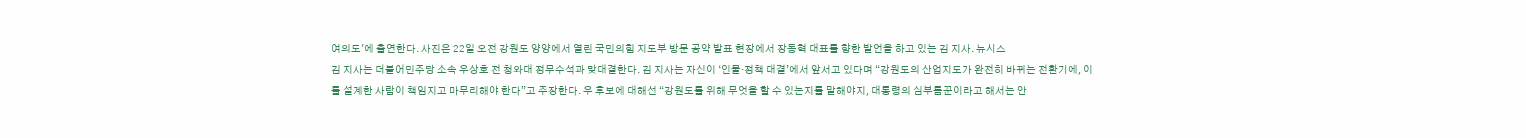여의도'에 출연한다. 사진은 22일 오전 강원도 양양에서 열린 국민의힘 지도부 방문 공약 발표 현장에서 장동혁 대표를 향한 발언을 하고 있는 김 지사. 뉴시스
김 지사는 더불어민주당 소속 우상호 전 청와대 정무수석과 맞대결한다. 김 지사는 자신이 ‘인물·정책 대결’에서 앞서고 있다며 “강원도의 산업지도가 완전히 바뀌는 전환기에, 이를 설계한 사람이 책임지고 마무리해야 한다”고 주장한다. 우 후보에 대해선 “강원도를 위해 무엇을 할 수 있는지를 말해야지, 대통령의 심부름꾼이라고 해서는 안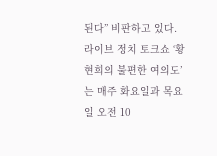된다” 비판하고 있다.
라이브 정치 토크쇼 ‘황현희의 불편한 여의도’는 매주 화요일과 목요일 오전 10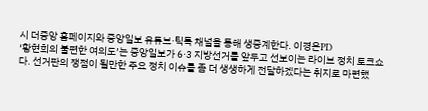시 더중앙 홈페이지와 중앙일보 유튜브·틱톡 채널을 통해 생중계한다. 이경은PD
‘황현희의 불편한 여의도’는 중앙일보가 6·3 지방선거를 앞두고 선보이는 라이브 정치 토크쇼다. 선거판의 쟁점이 될만한 주요 정치 이슈를 좀 더 생생하게 전달하겠다는 취지로 마련했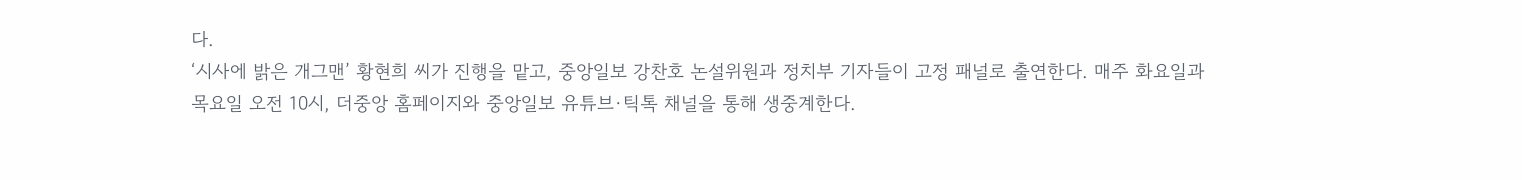다.
‘시사에 밝은 개그맨’ 황현희 씨가 진행을 맡고, 중앙일보 강찬호 논설위원과 정치부 기자들이 고정 패널로 출연한다. 매주 화요일과 목요일 오전 10시, 더중앙 홈페이지와 중앙일보 유튜브·틱톡 채널을 통해 생중계한다.